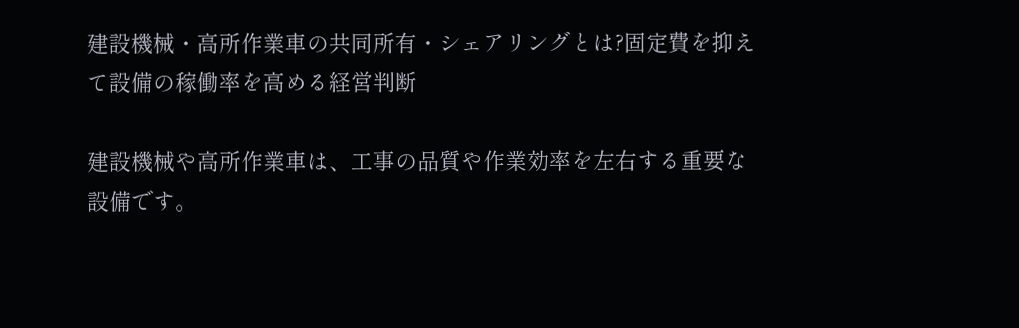建設機械・高所作業車の共同所有・シェアリングとは?固定費を抑えて設備の稼働率を高める経営判断

建設機械や高所作業車は、工事の品質や作業効率を左右する重要な設備です。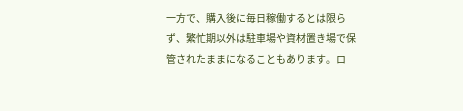一方で、購入後に毎日稼働するとは限らず、繁忙期以外は駐車場や資材置き場で保管されたままになることもあります。ロ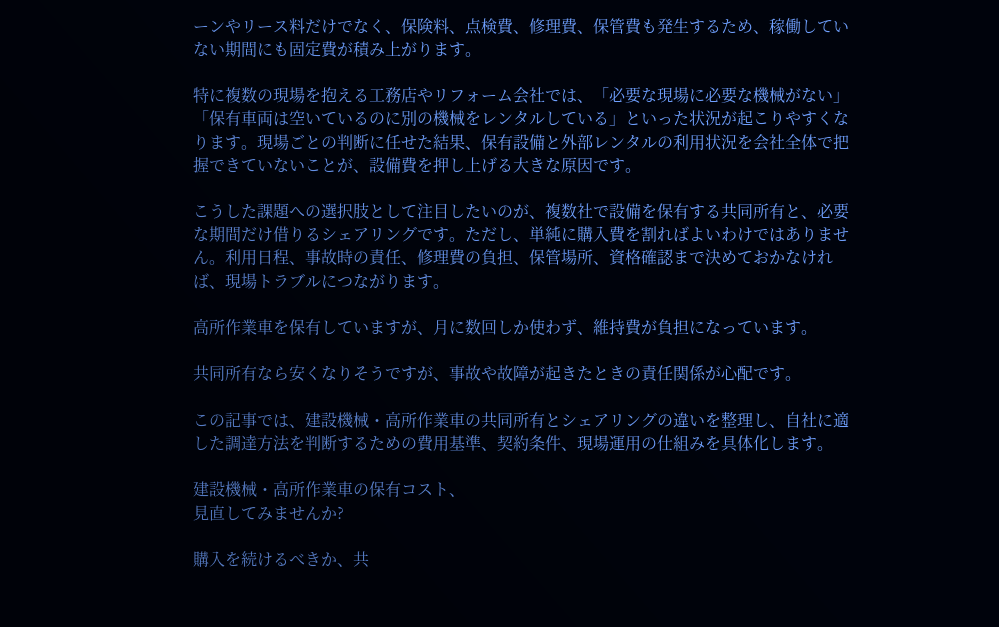ーンやリース料だけでなく、保険料、点検費、修理費、保管費も発生するため、稼働していない期間にも固定費が積み上がります。

特に複数の現場を抱える工務店やリフォーム会社では、「必要な現場に必要な機械がない」「保有車両は空いているのに別の機械をレンタルしている」といった状況が起こりやすくなります。現場ごとの判断に任せた結果、保有設備と外部レンタルの利用状況を会社全体で把握できていないことが、設備費を押し上げる大きな原因です。

こうした課題への選択肢として注目したいのが、複数社で設備を保有する共同所有と、必要な期間だけ借りるシェアリングです。ただし、単純に購入費を割ればよいわけではありません。利用日程、事故時の責任、修理費の負担、保管場所、資格確認まで決めておかなければ、現場トラブルにつながります。

高所作業車を保有していますが、月に数回しか使わず、維持費が負担になっています。

共同所有なら安くなりそうですが、事故や故障が起きたときの責任関係が心配です。

この記事では、建設機械・高所作業車の共同所有とシェアリングの違いを整理し、自社に適した調達方法を判断するための費用基準、契約条件、現場運用の仕組みを具体化します。

建設機械・高所作業車の保有コスト、
見直してみませんか?

購入を続けるべきか、共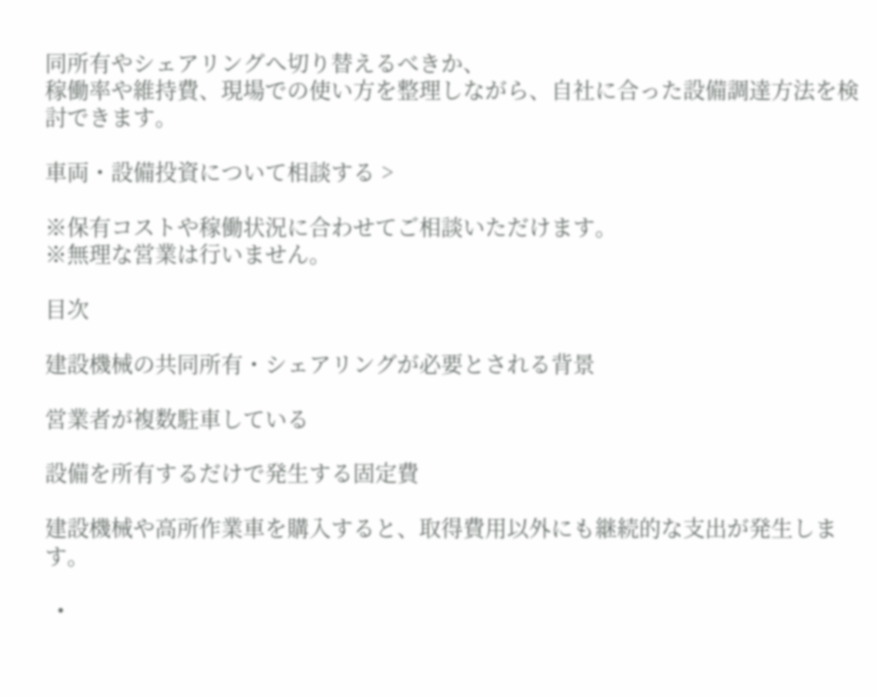同所有やシェアリングへ切り替えるべきか、
稼働率や維持費、現場での使い方を整理しながら、自社に合った設備調達方法を検討できます。

車両・設備投資について相談する >

※保有コストや稼働状況に合わせてご相談いただけます。
※無理な営業は行いません。

目次

建設機械の共同所有・シェアリングが必要とされる背景

営業者が複数駐車している

設備を所有するだけで発生する固定費

建設機械や高所作業車を購入すると、取得費用以外にも継続的な支出が発生します。

  •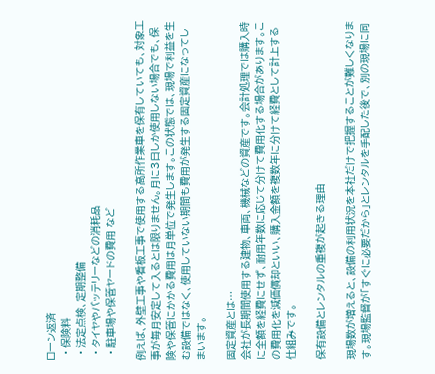ローン返済
  • 保険料
  • 法定点検、定期整備
  • タイヤやバッテリーなどの消耗品
  • 駐車場や保管ヤードの費用 など

例えば、外壁工事や看板工事で使用する高所作業車を保有していても、対象工事が毎月安定して入るとは限りません。月に3日しか使用しない場合でも、保険や保管にかかる費用は月単位で発生します。この状態では、現場で利益を生む設備ではなく、使用していない期間も費用が発生する固定資産になってしまいます。

固定資産とは…
会社が長期間使用する建物、車両、機械などの資産です。会計処理では購入時に全額を経費にせず、耐用年数に応じて分けて費用化する場合があります。この費用化を減価償却といい、購入金額を複数年に分けて経費として計上する仕組みです。

保有設備とレンタルの重複が起きる理由

現場数が増えると、設備の利用状況を本社だけで把握することが難しくなります。現場監督が「すぐに必要だから」とレンタルを手配した後で、別の現場に同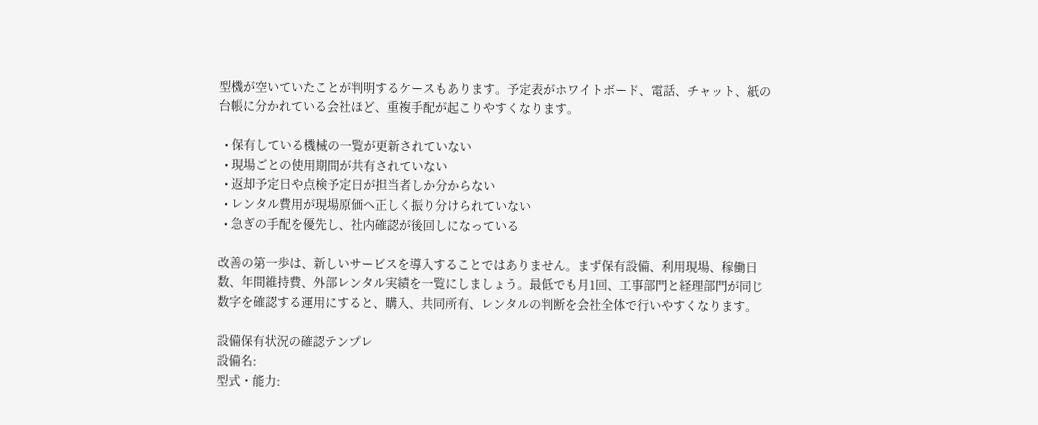型機が空いていたことが判明するケースもあります。予定表がホワイトボード、電話、チャット、紙の台帳に分かれている会社ほど、重複手配が起こりやすくなります。

  • 保有している機械の一覧が更新されていない
  • 現場ごとの使用期間が共有されていない
  • 返却予定日や点検予定日が担当者しか分からない
  • レンタル費用が現場原価へ正しく振り分けられていない
  • 急ぎの手配を優先し、社内確認が後回しになっている

改善の第一歩は、新しいサービスを導入することではありません。まず保有設備、利用現場、稼働日数、年間維持費、外部レンタル実績を一覧にしましょう。最低でも月1回、工事部門と経理部門が同じ数字を確認する運用にすると、購入、共同所有、レンタルの判断を会社全体で行いやすくなります。

設備保有状況の確認テンプレ
設備名:
型式・能力: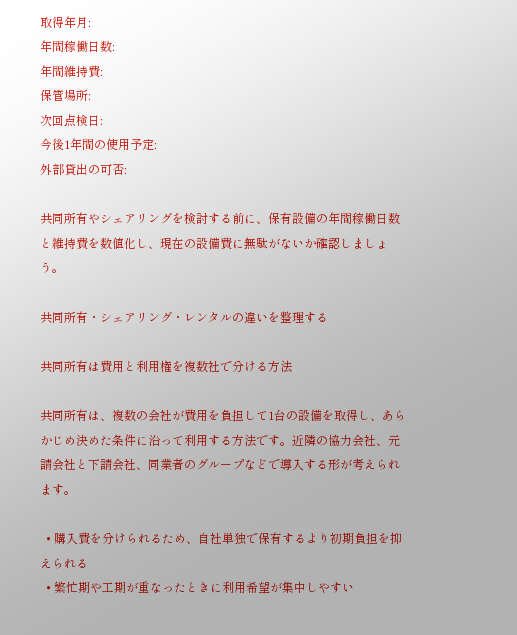取得年月:
年間稼働日数:
年間維持費:
保管場所:
次回点検日:
今後1年間の使用予定:
外部貸出の可否:

共同所有やシェアリングを検討する前に、保有設備の年間稼働日数と維持費を数値化し、現在の設備費に無駄がないか確認しましょう。

共同所有・シェアリング・レンタルの違いを整理する

共同所有は費用と利用権を複数社で分ける方法

共同所有は、複数の会社が費用を負担して1台の設備を取得し、あらかじめ決めた条件に沿って利用する方法です。近隣の協力会社、元請会社と下請会社、同業者のグループなどで導入する形が考えられます。

  • 購入費を分けられるため、自社単独で保有するより初期負担を抑えられる
  • 繁忙期や工期が重なったときに利用希望が集中しやすい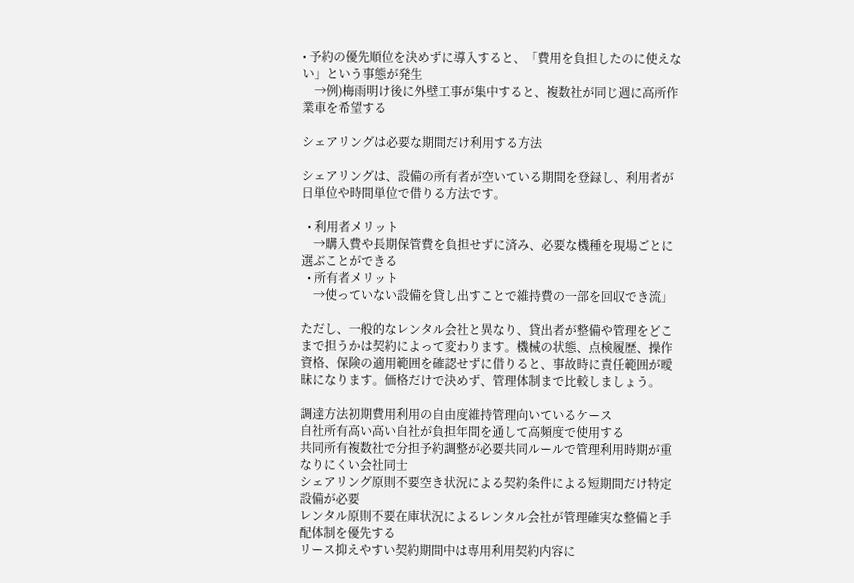• 予約の優先順位を決めずに導入すると、「費用を負担したのに使えない」という事態が発生
    →例)梅雨明け後に外壁工事が集中すると、複数社が同じ週に高所作業車を希望する

シェアリングは必要な期間だけ利用する方法

シェアリングは、設備の所有者が空いている期間を登録し、利用者が日単位や時間単位で借りる方法です。

  • 利用者メリット
    →購入費や長期保管費を負担せずに済み、必要な機種を現場ごとに選ぶことができる
  • 所有者メリット
    →使っていない設備を貸し出すことで維持費の一部を回収でき流」

ただし、一般的なレンタル会社と異なり、貸出者が整備や管理をどこまで担うかは契約によって変わります。機械の状態、点検履歴、操作資格、保険の適用範囲を確認せずに借りると、事故時に責任範囲が曖昧になります。価格だけで決めず、管理体制まで比較しましょう。

調達方法初期費用利用の自由度維持管理向いているケース
自社所有高い高い自社が負担年間を通して高頻度で使用する
共同所有複数社で分担予約調整が必要共同ルールで管理利用時期が重なりにくい会社同士
シェアリング原則不要空き状況による契約条件による短期間だけ特定設備が必要
レンタル原則不要在庫状況によるレンタル会社が管理確実な整備と手配体制を優先する
リース抑えやすい契約期間中は専用利用契約内容に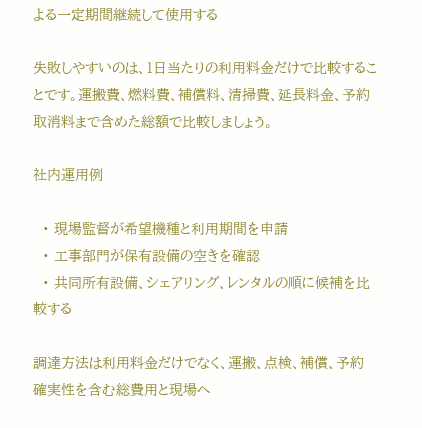よる一定期間継続して使用する

失敗しやすいのは、1日当たりの利用料金だけで比較することです。運搬費、燃料費、補償料、清掃費、延長料金、予約取消料まで含めた総額で比較しましょう。

社内運用例

  • 現場監督が希望機種と利用期間を申請
  • 工事部門が保有設備の空きを確認
  • 共同所有設備、シェアリング、レンタルの順に候補を比較する

調達方法は利用料金だけでなく、運搬、点検、補償、予約確実性を含む総費用と現場へ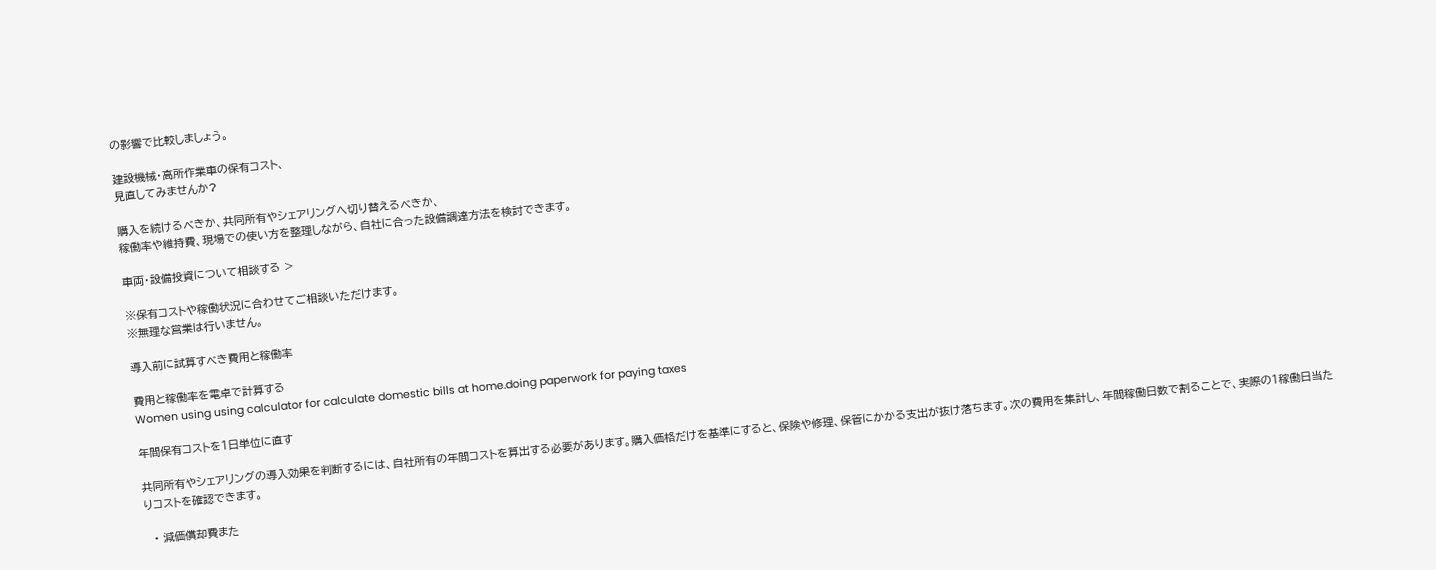の影響で比較しましょう。

建設機械・高所作業車の保有コスト、
見直してみませんか?

購入を続けるべきか、共同所有やシェアリングへ切り替えるべきか、
稼働率や維持費、現場での使い方を整理しながら、自社に合った設備調達方法を検討できます。

車両・設備投資について相談する >

※保有コストや稼働状況に合わせてご相談いただけます。
※無理な営業は行いません。

導入前に試算すべき費用と稼働率

費用と稼働率を電卓で計算する
Women using using calculator for calculate domestic bills at home.doing paperwork for paying taxes

年間保有コストを1日単位に直す

共同所有やシェアリングの導入効果を判断するには、自社所有の年間コストを算出する必要があります。購入価格だけを基準にすると、保険や修理、保管にかかる支出が抜け落ちます。次の費用を集計し、年間稼働日数で割ることで、実際の1稼働日当たりコストを確認できます。

  • 減価償却費また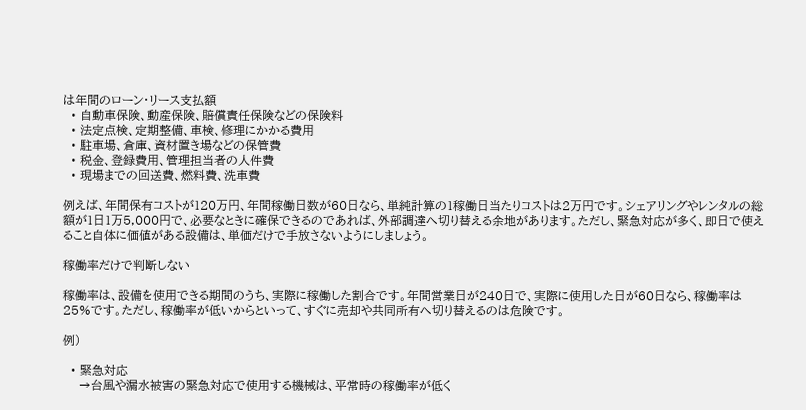は年間のローン・リース支払額
  • 自動車保険、動産保険、賠償責任保険などの保険料
  • 法定点検、定期整備、車検、修理にかかる費用
  • 駐車場、倉庫、資材置き場などの保管費
  • 税金、登録費用、管理担当者の人件費
  • 現場までの回送費、燃料費、洗車費

例えば、年間保有コストが120万円、年間稼働日数が60日なら、単純計算の1稼働日当たりコストは2万円です。シェアリングやレンタルの総額が1日1万5,000円で、必要なときに確保できるのであれば、外部調達へ切り替える余地があります。ただし、緊急対応が多く、即日で使えること自体に価値がある設備は、単価だけで手放さないようにしましょう。

稼働率だけで判断しない

稼働率は、設備を使用できる期間のうち、実際に稼働した割合です。年間営業日が240日で、実際に使用した日が60日なら、稼働率は25%です。ただし、稼働率が低いからといって、すぐに売却や共同所有へ切り替えるのは危険です。

例)

  • 緊急対応
    →台風や漏水被害の緊急対応で使用する機械は、平常時の稼働率が低く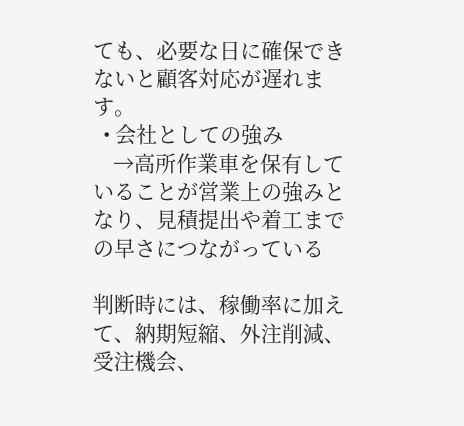ても、必要な日に確保できないと顧客対応が遅れます。
  • 会社としての強み
    →高所作業車を保有していることが営業上の強みとなり、見積提出や着工までの早さにつながっている

判断時には、稼働率に加えて、納期短縮、外注削減、受注機会、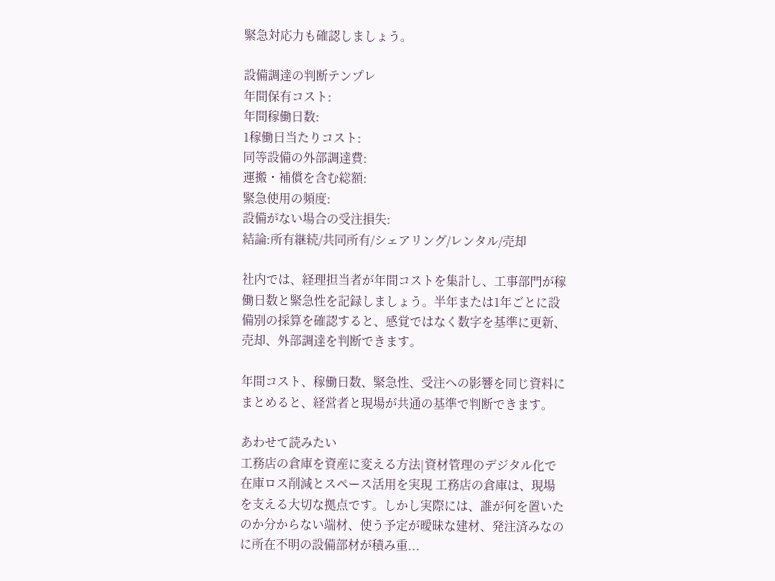緊急対応力も確認しましょう。

設備調達の判断テンプレ
年間保有コスト:
年間稼働日数:
1稼働日当たりコスト:
同等設備の外部調達費:
運搬・補償を含む総額:
緊急使用の頻度:
設備がない場合の受注損失:
結論:所有継続/共同所有/シェアリング/レンタル/売却

社内では、経理担当者が年間コストを集計し、工事部門が稼働日数と緊急性を記録しましょう。半年または1年ごとに設備別の採算を確認すると、感覚ではなく数字を基準に更新、売却、外部調達を判断できます。

年間コスト、稼働日数、緊急性、受注への影響を同じ資料にまとめると、経営者と現場が共通の基準で判断できます。

あわせて読みたい
工務店の倉庫を資産に変える方法|資材管理のデジタル化で在庫ロス削減とスペース活用を実現 工務店の倉庫は、現場を支える大切な拠点です。しかし実際には、誰が何を置いたのか分からない端材、使う予定が曖昧な建材、発注済みなのに所在不明の設備部材が積み重...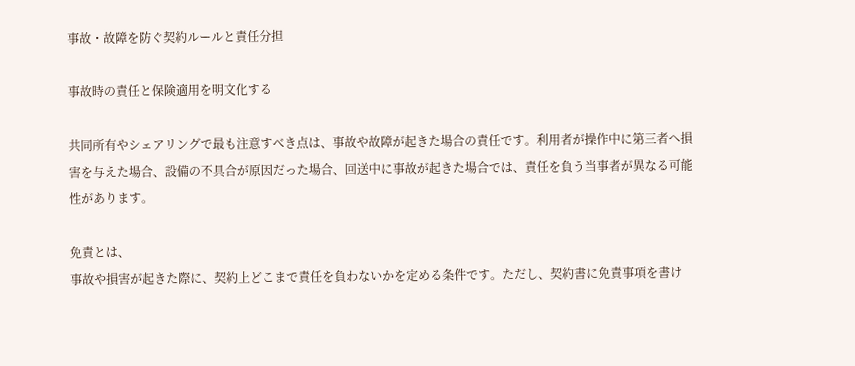事故・故障を防ぐ契約ルールと責任分担

事故時の責任と保険適用を明文化する

共同所有やシェアリングで最も注意すべき点は、事故や故障が起きた場合の責任です。利用者が操作中に第三者へ損害を与えた場合、設備の不具合が原因だった場合、回送中に事故が起きた場合では、責任を負う当事者が異なる可能性があります。

免責とは、
事故や損害が起きた際に、契約上どこまで責任を負わないかを定める条件です。ただし、契約書に免責事項を書け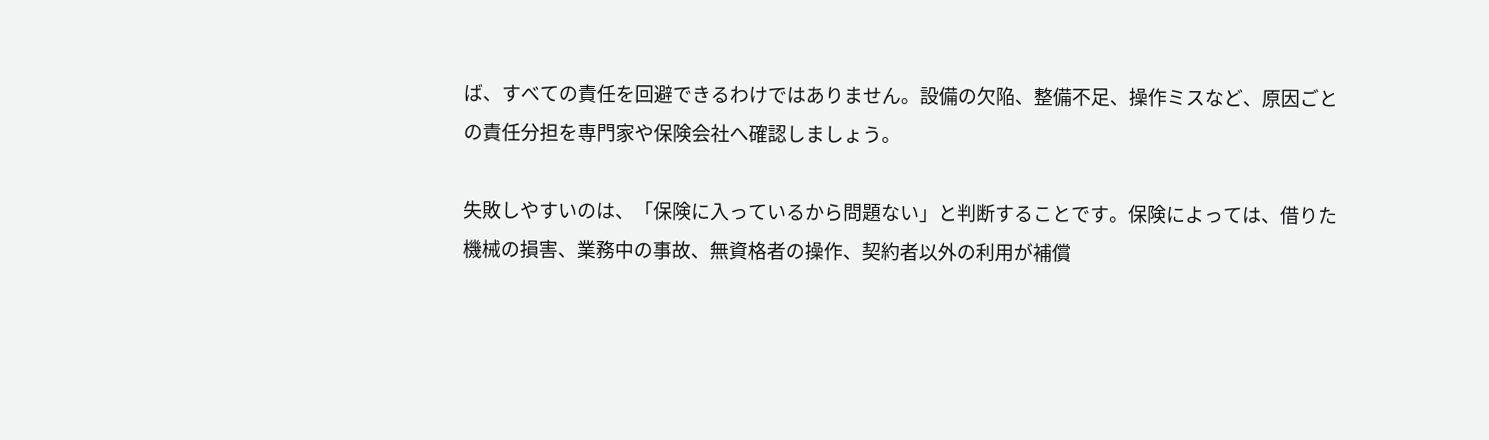ば、すべての責任を回避できるわけではありません。設備の欠陥、整備不足、操作ミスなど、原因ごとの責任分担を専門家や保険会社へ確認しましょう。

失敗しやすいのは、「保険に入っているから問題ない」と判断することです。保険によっては、借りた機械の損害、業務中の事故、無資格者の操作、契約者以外の利用が補償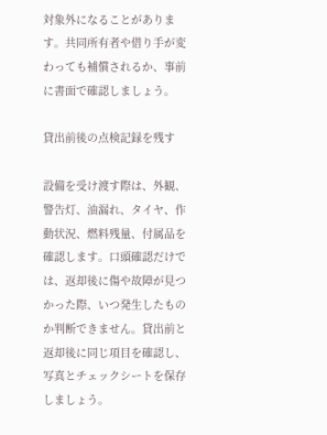対象外になることがあります。共同所有者や借り手が変わっても補償されるか、事前に書面で確認しましょう。

貸出前後の点検記録を残す

設備を受け渡す際は、外観、警告灯、油漏れ、タイヤ、作動状況、燃料残量、付属品を確認します。口頭確認だけでは、返却後に傷や故障が見つかった際、いつ発生したものか判断できません。貸出前と返却後に同じ項目を確認し、写真とチェックシートを保存しましょう。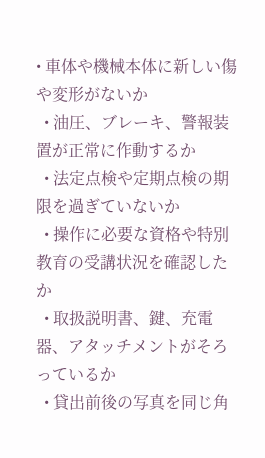• 車体や機械本体に新しい傷や変形がないか
  • 油圧、ブレーキ、警報装置が正常に作動するか
  • 法定点検や定期点検の期限を過ぎていないか
  • 操作に必要な資格や特別教育の受講状況を確認したか
  • 取扱説明書、鍵、充電器、アタッチメントがそろっているか
  • 貸出前後の写真を同じ角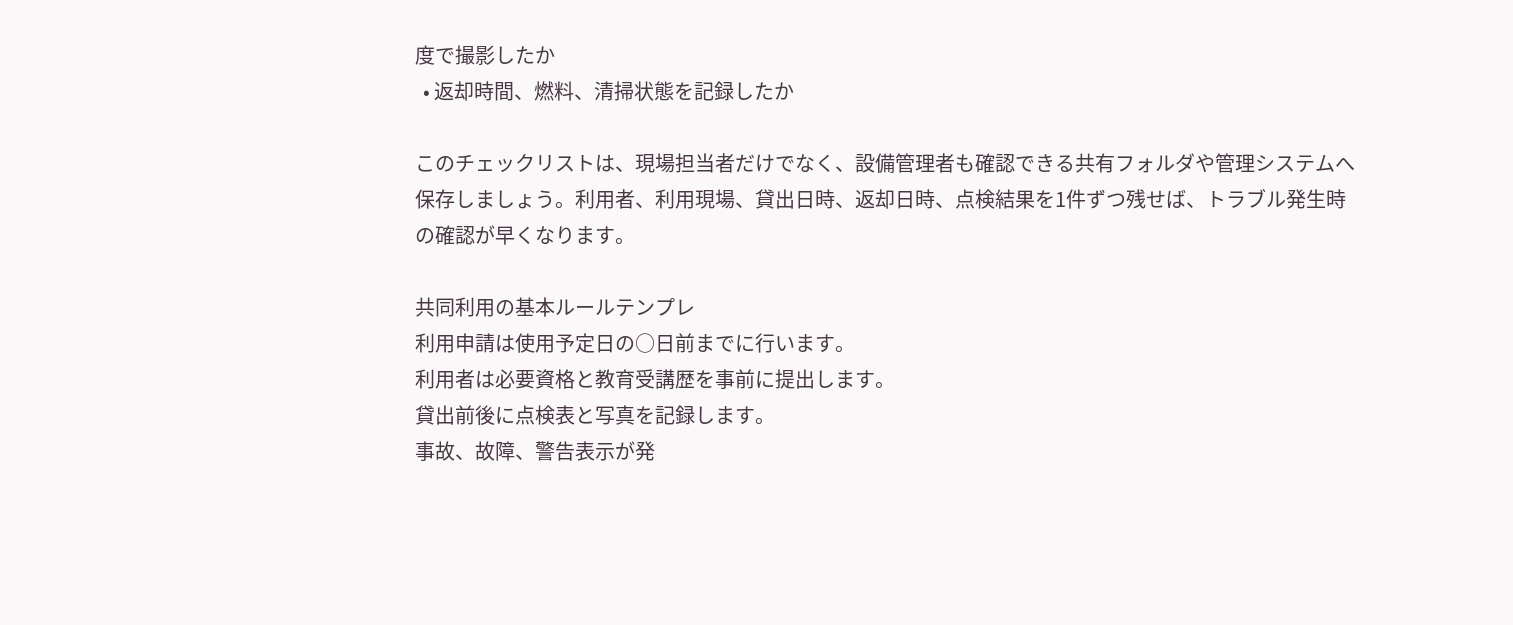度で撮影したか
  • 返却時間、燃料、清掃状態を記録したか

このチェックリストは、現場担当者だけでなく、設備管理者も確認できる共有フォルダや管理システムへ保存しましょう。利用者、利用現場、貸出日時、返却日時、点検結果を1件ずつ残せば、トラブル発生時の確認が早くなります。

共同利用の基本ルールテンプレ
利用申請は使用予定日の○日前までに行います。
利用者は必要資格と教育受講歴を事前に提出します。
貸出前後に点検表と写真を記録します。
事故、故障、警告表示が発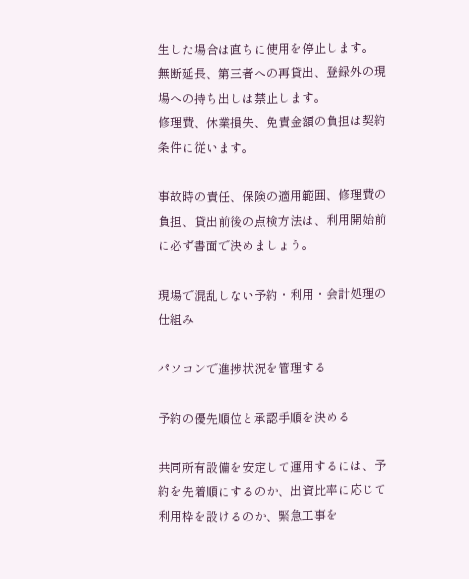生した場合は直ちに使用を停止します。
無断延長、第三者への再貸出、登録外の現場への持ち出しは禁止します。
修理費、休業損失、免責金額の負担は契約条件に従います。

事故時の責任、保険の適用範囲、修理費の負担、貸出前後の点検方法は、利用開始前に必ず書面で決めましょう。

現場で混乱しない予約・利用・会計処理の仕組み

パソコンで進捗状況を管理する

予約の優先順位と承認手順を決める

共同所有設備を安定して運用するには、予約を先着順にするのか、出資比率に応じて利用枠を設けるのか、緊急工事を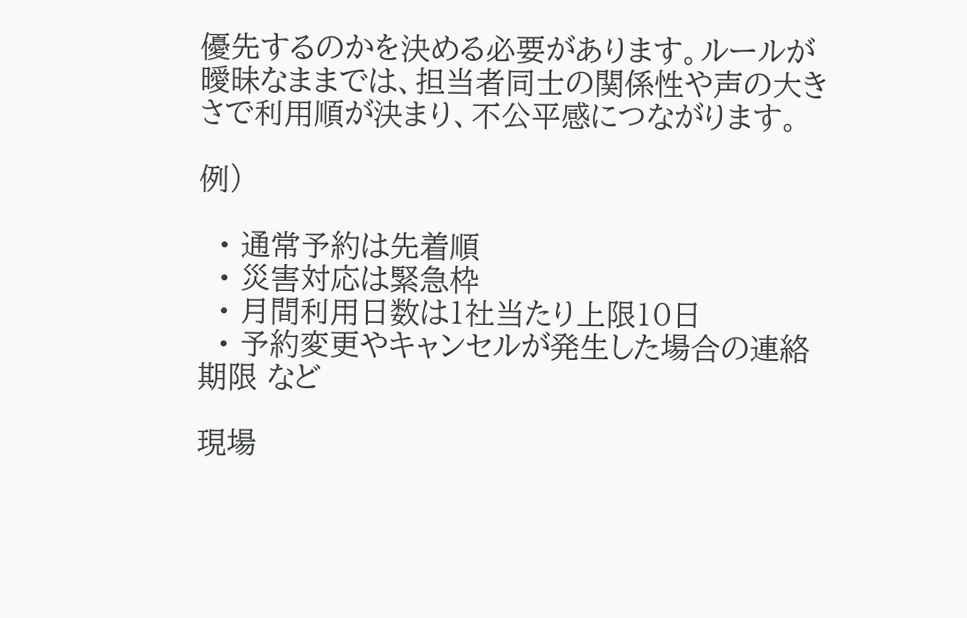優先するのかを決める必要があります。ルールが曖昧なままでは、担当者同士の関係性や声の大きさで利用順が決まり、不公平感につながります。

例)

  • 通常予約は先着順
  • 災害対応は緊急枠
  • 月間利用日数は1社当たり上限10日
  • 予約変更やキャンセルが発生した場合の連絡期限 など

現場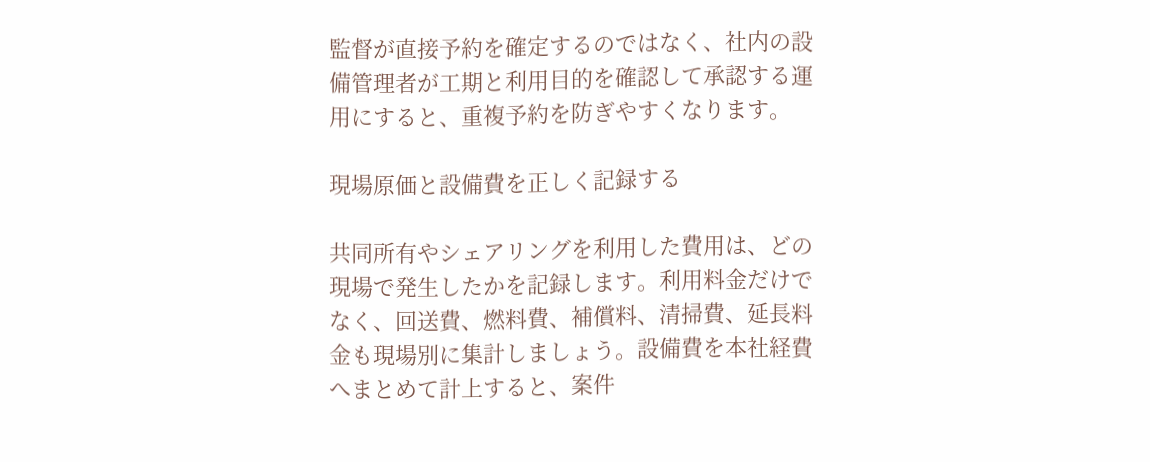監督が直接予約を確定するのではなく、社内の設備管理者が工期と利用目的を確認して承認する運用にすると、重複予約を防ぎやすくなります。

現場原価と設備費を正しく記録する

共同所有やシェアリングを利用した費用は、どの現場で発生したかを記録します。利用料金だけでなく、回送費、燃料費、補償料、清掃費、延長料金も現場別に集計しましょう。設備費を本社経費へまとめて計上すると、案件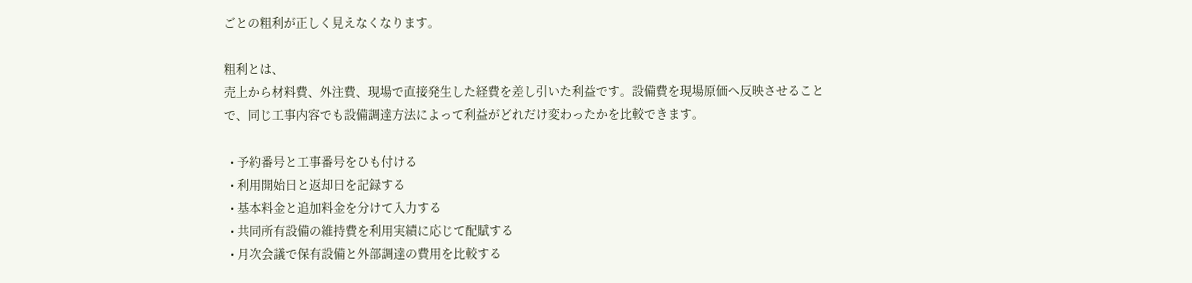ごとの粗利が正しく見えなくなります。

粗利とは、
売上から材料費、外注費、現場で直接発生した経費を差し引いた利益です。設備費を現場原価へ反映させることで、同じ工事内容でも設備調達方法によって利益がどれだけ変わったかを比較できます。

  • 予約番号と工事番号をひも付ける
  • 利用開始日と返却日を記録する
  • 基本料金と追加料金を分けて入力する
  • 共同所有設備の維持費を利用実績に応じて配賦する
  • 月次会議で保有設備と外部調達の費用を比較する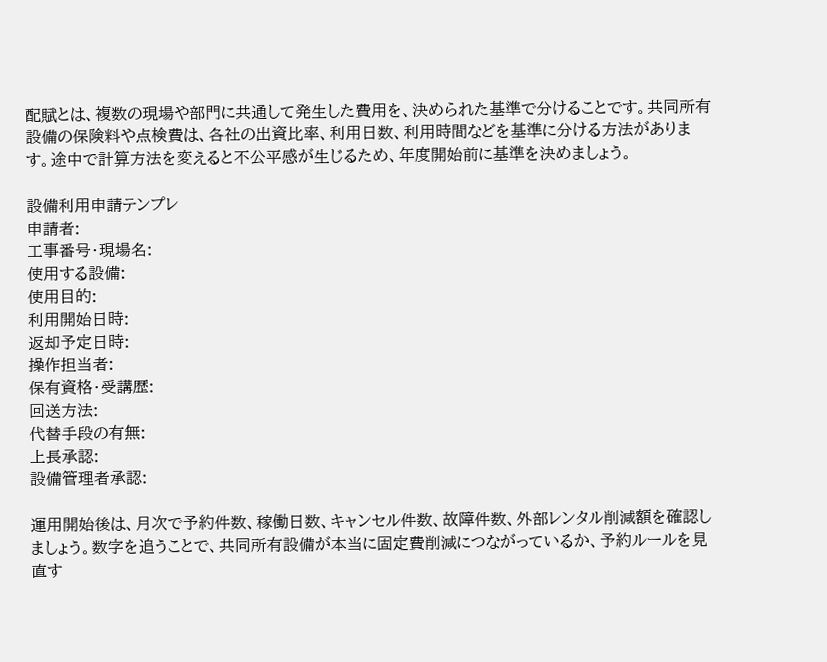配賦とは、複数の現場や部門に共通して発生した費用を、決められた基準で分けることです。共同所有設備の保険料や点検費は、各社の出資比率、利用日数、利用時間などを基準に分ける方法があります。途中で計算方法を変えると不公平感が生じるため、年度開始前に基準を決めましょう。

設備利用申請テンプレ
申請者:
工事番号・現場名:
使用する設備:
使用目的:
利用開始日時:
返却予定日時:
操作担当者:
保有資格・受講歴:
回送方法:
代替手段の有無:
上長承認:
設備管理者承認:

運用開始後は、月次で予約件数、稼働日数、キャンセル件数、故障件数、外部レンタル削減額を確認しましょう。数字を追うことで、共同所有設備が本当に固定費削減につながっているか、予約ルールを見直す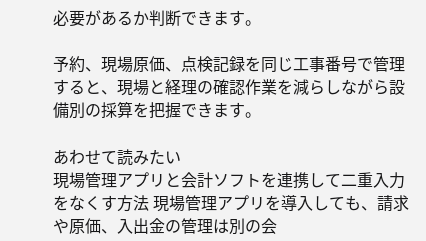必要があるか判断できます。

予約、現場原価、点検記録を同じ工事番号で管理すると、現場と経理の確認作業を減らしながら設備別の採算を把握できます。

あわせて読みたい
現場管理アプリと会計ソフトを連携して二重入力をなくす方法 現場管理アプリを導入しても、請求や原価、入出金の管理は別の会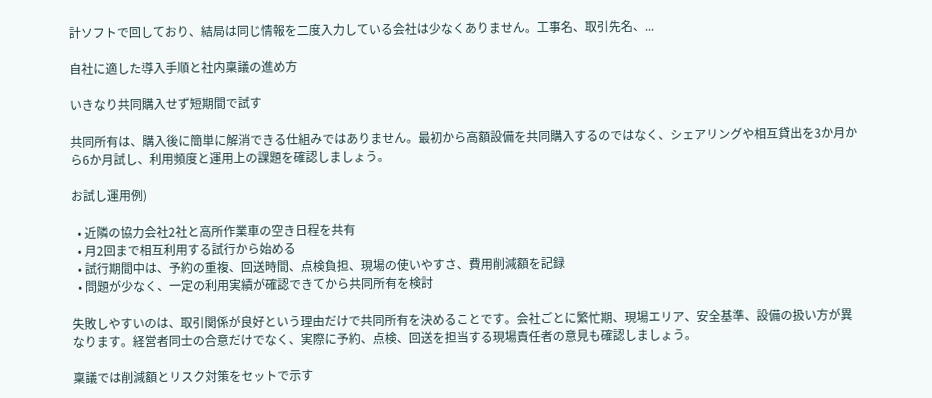計ソフトで回しており、結局は同じ情報を二度入力している会社は少なくありません。工事名、取引先名、...

自社に適した導入手順と社内稟議の進め方

いきなり共同購入せず短期間で試す

共同所有は、購入後に簡単に解消できる仕組みではありません。最初から高額設備を共同購入するのではなく、シェアリングや相互貸出を3か月から6か月試し、利用頻度と運用上の課題を確認しましょう。

お試し運用例)

  • 近隣の協力会社2社と高所作業車の空き日程を共有
  • 月2回まで相互利用する試行から始める
  • 試行期間中は、予約の重複、回送時間、点検負担、現場の使いやすさ、費用削減額を記録
  • 問題が少なく、一定の利用実績が確認できてから共同所有を検討

失敗しやすいのは、取引関係が良好という理由だけで共同所有を決めることです。会社ごとに繁忙期、現場エリア、安全基準、設備の扱い方が異なります。経営者同士の合意だけでなく、実際に予約、点検、回送を担当する現場責任者の意見も確認しましょう。

稟議では削減額とリスク対策をセットで示す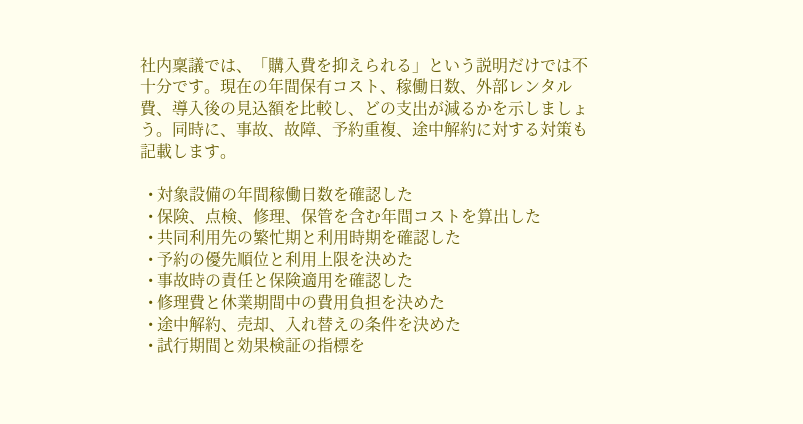社内稟議では、「購入費を抑えられる」という説明だけでは不十分です。現在の年間保有コスト、稼働日数、外部レンタル費、導入後の見込額を比較し、どの支出が減るかを示しましょう。同時に、事故、故障、予約重複、途中解約に対する対策も記載します。

  • 対象設備の年間稼働日数を確認した
  • 保険、点検、修理、保管を含む年間コストを算出した
  • 共同利用先の繁忙期と利用時期を確認した
  • 予約の優先順位と利用上限を決めた
  • 事故時の責任と保険適用を確認した
  • 修理費と休業期間中の費用負担を決めた
  • 途中解約、売却、入れ替えの条件を決めた
  • 試行期間と効果検証の指標を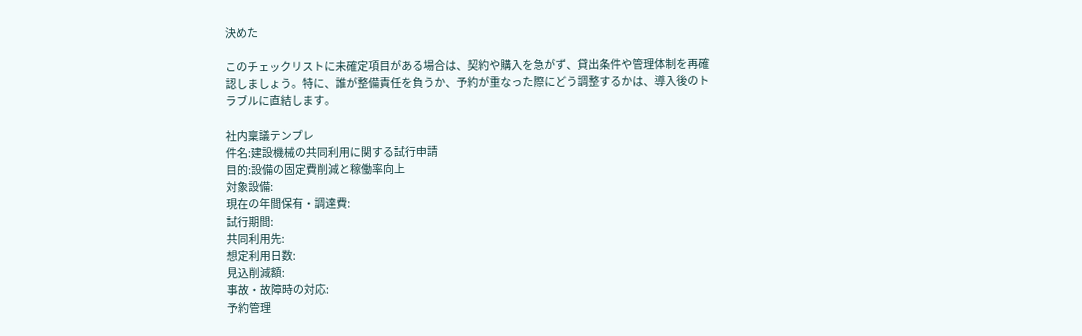決めた

このチェックリストに未確定項目がある場合は、契約や購入を急がず、貸出条件や管理体制を再確認しましょう。特に、誰が整備責任を負うか、予約が重なった際にどう調整するかは、導入後のトラブルに直結します。

社内稟議テンプレ
件名:建設機械の共同利用に関する試行申請
目的:設備の固定費削減と稼働率向上
対象設備:
現在の年間保有・調達費:
試行期間:
共同利用先:
想定利用日数:
見込削減額:
事故・故障時の対応:
予約管理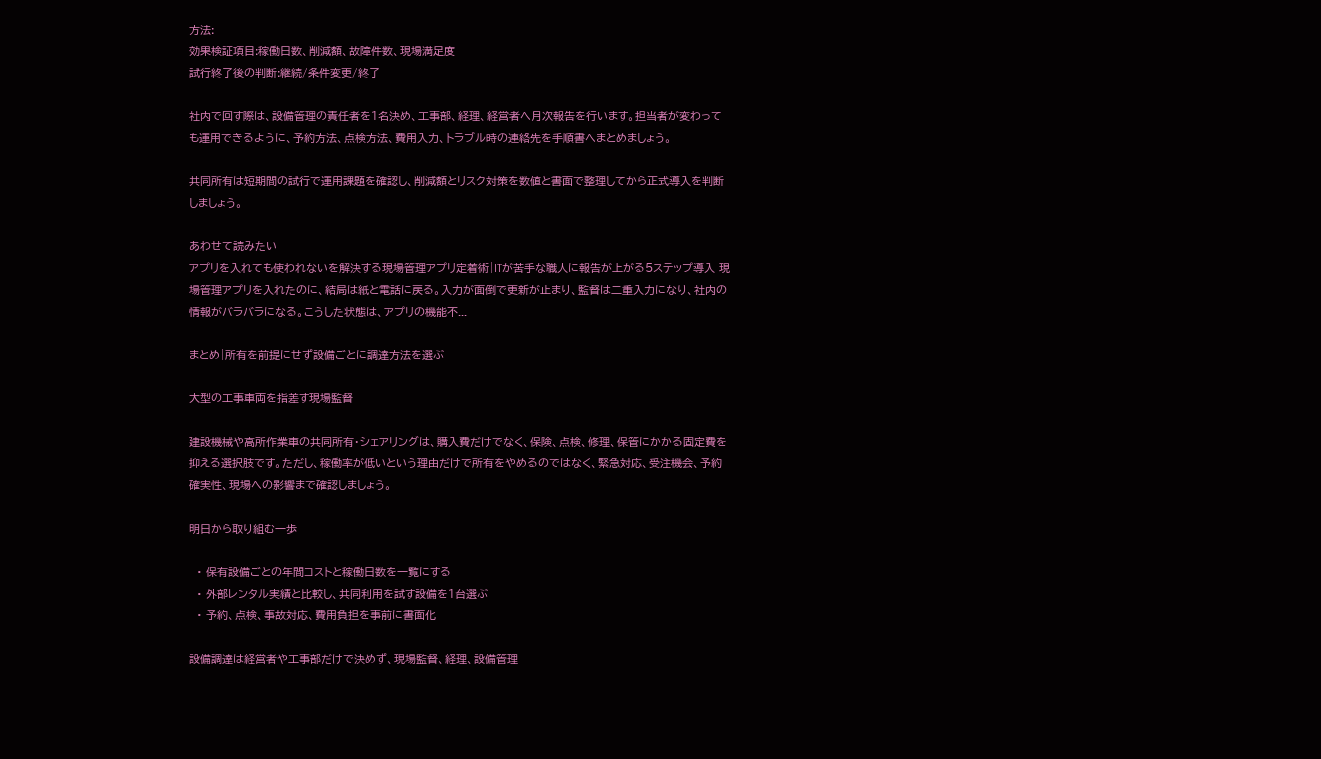方法:
効果検証項目:稼働日数、削減額、故障件数、現場満足度
試行終了後の判断:継続/条件変更/終了

社内で回す際は、設備管理の責任者を1名決め、工事部、経理、経営者へ月次報告を行います。担当者が変わっても運用できるように、予約方法、点検方法、費用入力、トラブル時の連絡先を手順書へまとめましょう。

共同所有は短期間の試行で運用課題を確認し、削減額とリスク対策を数値と書面で整理してから正式導入を判断しましょう。

あわせて読みたい
アプリを入れても使われないを解決する現場管理アプリ定着術|ITが苦手な職人に報告が上がる5ステップ導入 現場管理アプリを入れたのに、結局は紙と電話に戻る。入力が面倒で更新が止まり、監督は二重入力になり、社内の情報がバラバラになる。こうした状態は、アプリの機能不...

まとめ|所有を前提にせず設備ごとに調達方法を選ぶ

大型の工事車両を指差す現場監督

建設機械や高所作業車の共同所有・シェアリングは、購入費だけでなく、保険、点検、修理、保管にかかる固定費を抑える選択肢です。ただし、稼働率が低いという理由だけで所有をやめるのではなく、緊急対応、受注機会、予約確実性、現場への影響まで確認しましょう。

明日から取り組む一歩

  • 保有設備ごとの年間コストと稼働日数を一覧にする
  • 外部レンタル実績と比較し、共同利用を試す設備を1台選ぶ
  • 予約、点検、事故対応、費用負担を事前に書面化

設備調達は経営者や工事部だけで決めず、現場監督、経理、設備管理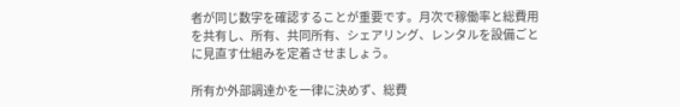者が同じ数字を確認することが重要です。月次で稼働率と総費用を共有し、所有、共同所有、シェアリング、レンタルを設備ごとに見直す仕組みを定着させましょう。

所有か外部調達かを一律に決めず、総費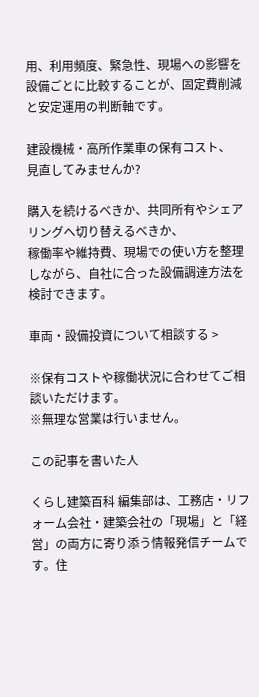用、利用頻度、緊急性、現場への影響を設備ごとに比較することが、固定費削減と安定運用の判断軸です。

建設機械・高所作業車の保有コスト、
見直してみませんか?

購入を続けるべきか、共同所有やシェアリングへ切り替えるべきか、
稼働率や維持費、現場での使い方を整理しながら、自社に合った設備調達方法を検討できます。

車両・設備投資について相談する >

※保有コストや稼働状況に合わせてご相談いただけます。
※無理な営業は行いません。

この記事を書いた人

くらし建築百科 編集部は、工務店・リフォーム会社・建築会社の「現場」と「経営」の両方に寄り添う情報発信チームです。住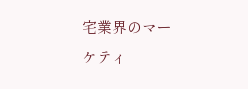宅業界のマーケティ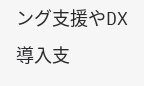ング支援やDX導入支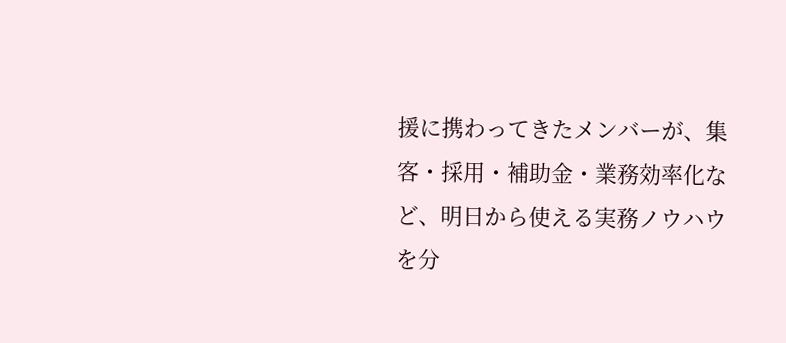援に携わってきたメンバーが、集客・採用・補助金・業務効率化など、明日から使える実務ノウハウを分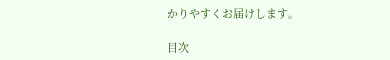かりやすくお届けします。

目次